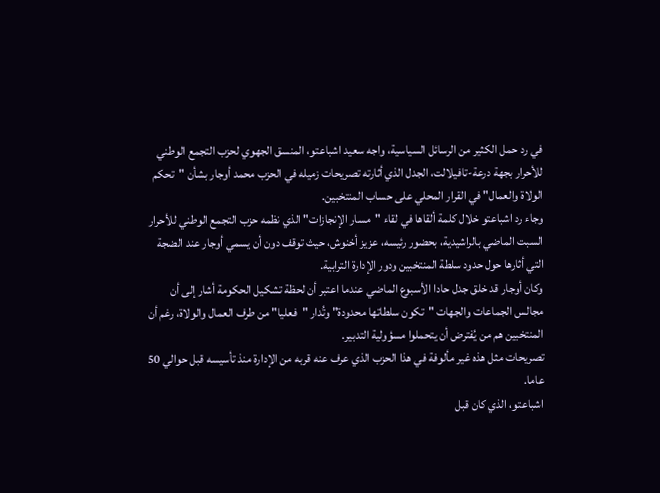في رد حمل الكثير من الرسائل السياسية، واجه سعيد اشباعتو، المنسق الجهوي لحزب التجمع الوطني للأحرار بجهة درعة-تافيلالت، الجدل الذي أثارته تصريحات زميله في الحزب محمد أوجار بشأن "تحكم الولاة والعمال" في القرار المحلي على حساب المنتخبين.
وجاء رد اشباعتو خلال كلمة ألقاها في لقاء "مسار الإنجازات" الذي نظمه حزب التجمع الوطني للأحرار السبت الماضي بالراشيدية، بحضور رئيسه، عزيز أخنوش، حيث توقف دون أن يسمي أوجار عند الضجة التي أثارها حول حدود سلطة المنتخبين ودور الإدارة الترابية.
وكان أوجار قد خلق جدل حادا الأسبوع الماضي عندما اعتبر أن لحظة تشكيل الحكومة أشار إلى أن مجالس الجماعات والجهات "تكون سلطاتها محدودة" وتُدار "فعليا" من طرف العمال والولاة، رغم أن المنتخبين هم من يُفترض أن يتحملوا مسؤولية التدبير.
تصريحات مثل هذه غير مألوفة في هذا الحزب الذي عرف عنه قربه من الإدارة منذ تأسيسه قبل حوالي 50 عاما.
اشباعتو، الذي كان قبل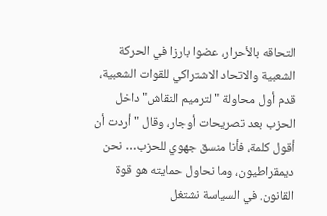التحاقه بالأحرار، عضوا بارزا في الحركة الشعبية والاتحاد الاشتراكي للقوات الشعبية، قدم أول محاولة "لترميم النقاش" داخل الحزب بعد تصريحات أوجار، وقال "أردت أن أقول كلمة، فأنا منسق جهوي للحزب… نحن ديمقراطيون، وما نحاول حمايته هو قوة القانون. في السياسة نشتغل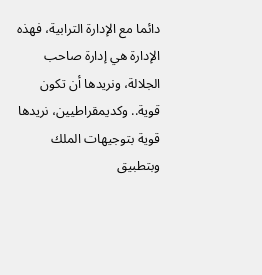دائما مع الإدارة الترابية، فهذه الإدارة هي إدارة صاحب الجلالة، ونريدها أن تكون قوية.. وكديمقراطيين، نريدها قوية بتوجيهات الملك وبتطبيق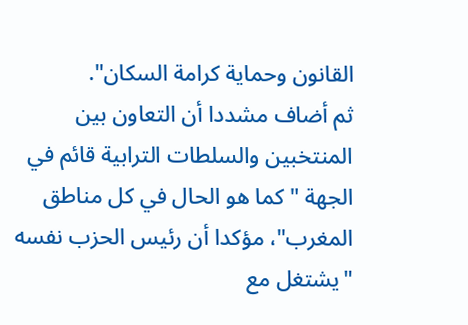القانون وحماية كرامة السكان".
ثم أضاف مشددا أن التعاون بين المنتخبين والسلطات الترابية قائم في الجهة "كما هو الحال في كل مناطق المغرب"، مؤكدا أن رئيس الحزب نفسه "يشتغل مع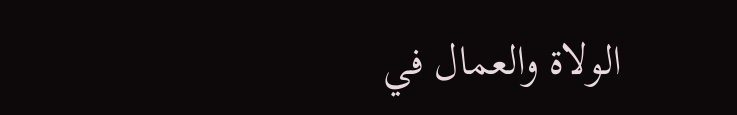الولاة والعمال في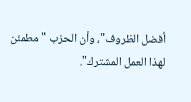أفضل الظروف"، وأن الحزب "مطمئن لهذا العمل المشترك".